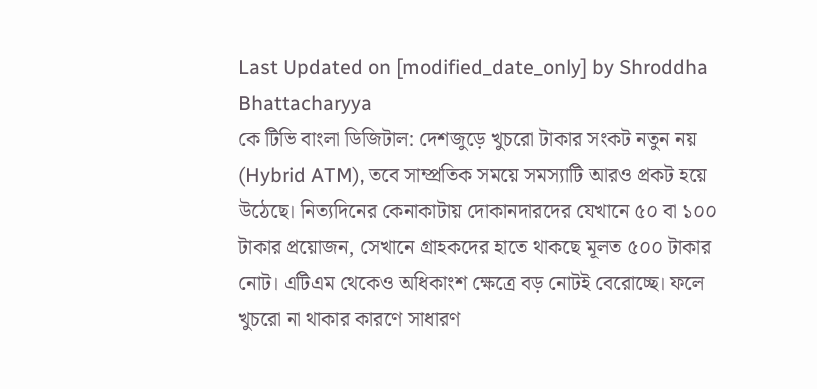Last Updated on [modified_date_only] by Shroddha Bhattacharyya
কে টিভি বাংলা ডিজিটাল: দেশজুড়ে খুচরো টাকার সংকট নতুন নয় (Hybrid ATM), তবে সাম্প্রতিক সময়ে সমস্যাটি আরও প্রকট হয়ে উঠেছে। নিত্যদিনের কেনাকাটায় দোকানদারদের যেখানে ৫০ বা ১০০ টাকার প্রয়োজন, সেখানে গ্রাহকদের হাতে থাকছে মূলত ৫০০ টাকার নোট। এটিএম থেকেও অধিকাংশ ক্ষেত্রে বড় নোটই বেরোচ্ছে। ফলে খুচরো না থাকার কারণে সাধারণ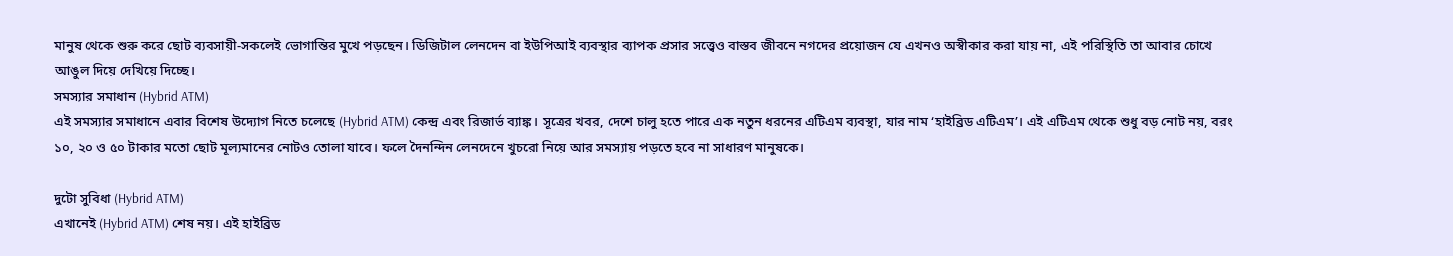মানুষ থেকে শুরু করে ছোট ব্যবসায়ী-সকলেই ভোগান্তির মুখে পড়ছেন। ডিজিটাল লেনদেন বা ইউপিআই ব্যবস্থার ব্যাপক প্রসার সত্ত্বেও বাস্তব জীবনে নগদের প্রয়োজন যে এখনও অস্বীকার করা যায় না, এই পরিস্থিতি তা আবার চোখে আঙুল দিয়ে দেখিয়ে দিচ্ছে।
সমস্যার সমাধান (Hybrid ATM)
এই সমস্যার সমাধানে এবার বিশেষ উদ্যোগ নিতে চলেছে (Hybrid ATM) কেন্দ্র এবং রিজার্ভ ব্যাঙ্ক। সূত্রের খবর, দেশে চালু হতে পারে এক নতুন ধরনের এটিএম ব্যবস্থা, যার নাম ‘হাইব্রিড এটিএম’। এই এটিএম থেকে শুধু বড় নোট নয়, বরং ১০, ২০ ও ৫০ টাকার মতো ছোট মূল্যমানের নোটও তোলা যাবে। ফলে দৈনন্দিন লেনদেনে খুচরো নিয়ে আর সমস্যায় পড়তে হবে না সাধারণ মানুষকে।

দুটো সুবিধা (Hybrid ATM)
এখানেই (Hybrid ATM) শেষ নয়। এই হাইব্রিড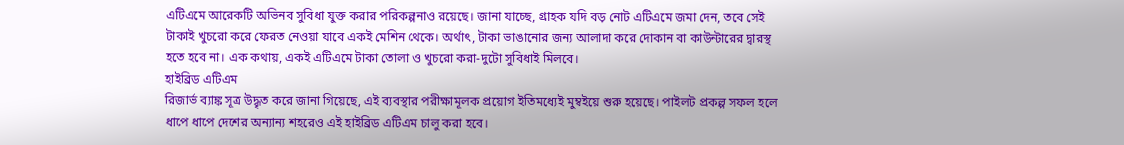এটিএমে আরেকটি অভিনব সুবিধা যুক্ত করার পরিকল্পনাও রয়েছে। জানা যাচ্ছে, গ্রাহক যদি বড় নোট এটিএমে জমা দেন, তবে সেই টাকাই খুচরো করে ফেরত নেওয়া যাবে একই মেশিন থেকে। অর্থাৎ, টাকা ভাঙানোর জন্য আলাদা করে দোকান বা কাউন্টারের দ্বারস্থ হতে হবে না। এক কথায়, একই এটিএমে টাকা তোলা ও খুচরো করা-দুটো সুবিধাই মিলবে।
হাইব্রিড এটিএম
রিজার্ভ ব্যাঙ্ক সূত্র উদ্ধৃত করে জানা গিয়েছে, এই ব্যবস্থার পরীক্ষামূলক প্রয়োগ ইতিমধ্যেই মুম্বইয়ে শুরু হয়েছে। পাইলট প্রকল্প সফল হলে ধাপে ধাপে দেশের অন্যান্য শহরেও এই হাইব্রিড এটিএম চালু করা হবে।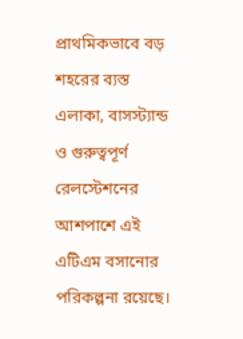প্রাথমিকভাবে বড় শহরের ব্যস্ত এলাকা, বাসস্ট্যান্ড ও গুরুত্বপূর্ণ রেলস্টেশনের আশপাশে এই এটিএম বসানোর পরিকল্পনা রয়েছে।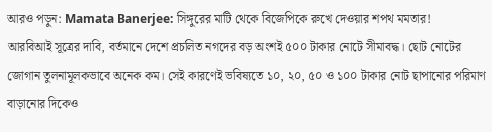আরও পড়ুন: Mamata Banerjee: সিঙ্গুরের মাটি থেকে বিজেপিকে রুখে দেওয়ার শপথ মমতার!
আরবিআই সূত্রের দাবি, বর্তমানে দেশে প্রচলিত নগদের বড় অংশই ৫০০ টাকার নোটে সীমাবদ্ধ। ছোট নোটের জোগান তুলনামূলকভাবে অনেক কম। সেই কারণেই ভবিষ্যতে ১০, ২০, ৫০ ও ১০০ টাকার নোট ছাপানোর পরিমাণ বাড়ানোর দিকেও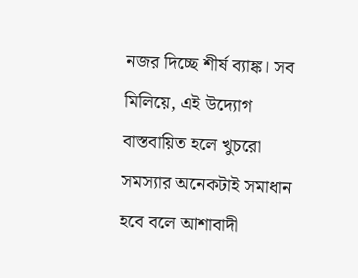নজর দিচ্ছে শীর্ষ ব্যাঙ্ক। সব মিলিয়ে, এই উদ্যোগ বাস্তবায়িত হলে খুচরো সমস্যার অনেকটাই সমাধান হবে বলে আশাবাদী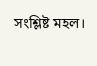সংশ্লিষ্ট মহল।